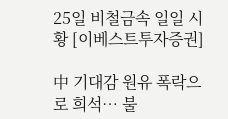25일 비철금속 일일 시황 [이베스트투자증권]

中 기대감 원유 폭락으로 희석… 불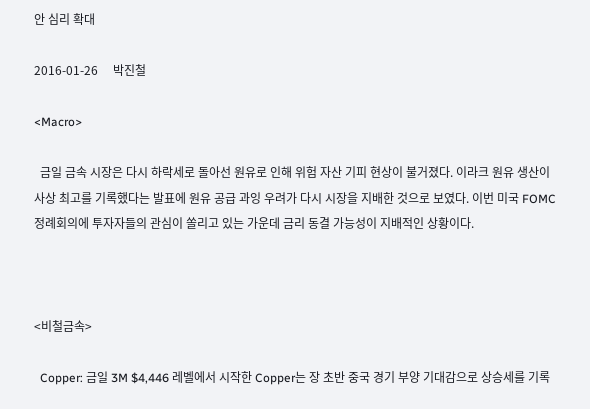안 심리 확대

2016-01-26     박진철

<Macro>

  금일 금속 시장은 다시 하락세로 돌아선 원유로 인해 위험 자산 기피 현상이 불거졌다. 이라크 원유 생산이 사상 최고를 기록했다는 발표에 원유 공급 과잉 우려가 다시 시장을 지배한 것으로 보였다. 이번 미국 FOMC 정례회의에 투자자들의 관심이 쏠리고 있는 가운데 금리 동결 가능성이 지배적인 상황이다.



<비철금속>

  Copper: 금일 3M $4,446 레벨에서 시작한 Copper는 장 초반 중국 경기 부양 기대감으로 상승세를 기록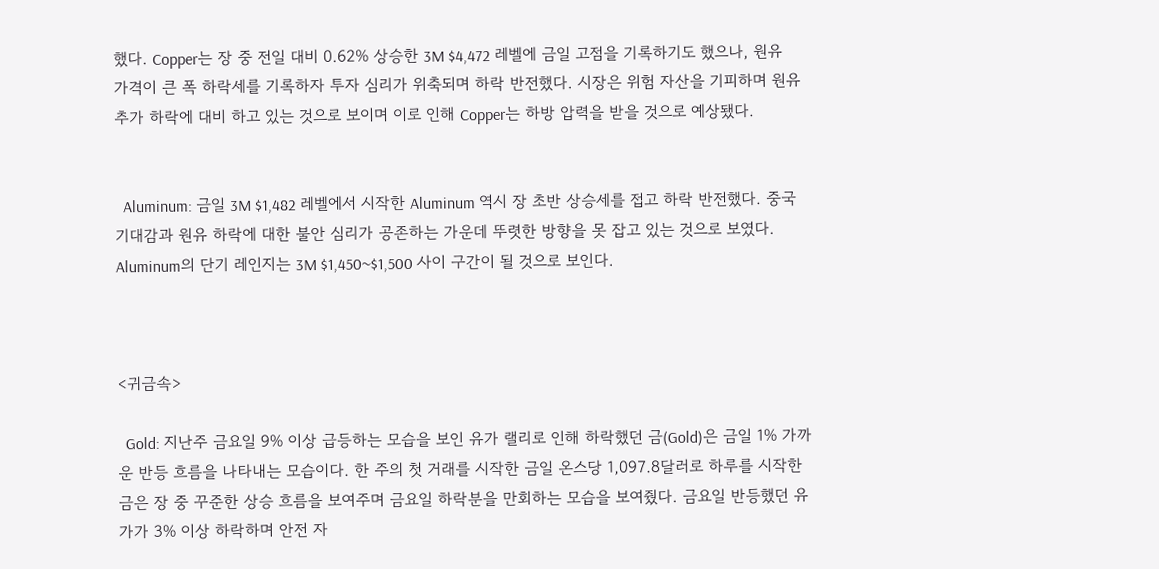했다. Copper는 장 중 전일 대비 0.62% 상승한 3M $4,472 레벨에 금일 고점을 기록하기도 했으나, 원유 가격이 큰 폭 하락세를 기록하자 투자 심리가 위축되며 하락 반전했다. 시장은 위험 자산을 기피하며 원유 추가 하락에 대비 하고 있는 것으로 보이며 이로 인해 Copper는 하방 압력을 받을 것으로 예상됐다.


  Aluminum: 금일 3M $1,482 레벨에서 시작한 Aluminum 역시 장 초반 상승세를 접고 하락 반전했다. 중국 기대감과 원유 하락에 대한 불안 심리가 공존하는 가운데 뚜렷한 방향을 못 잡고 있는 것으로 보였다. Aluminum의 단기 레인지는 3M $1,450~$1,500 사이 구간이 될 것으로 보인다.



<귀금속>

  Gold: 지난주 금요일 9% 이상 급등하는 모습을 보인 유가 랠리로 인해 하락했던 금(Gold)은 금일 1% 가까운 반등 흐름을 나타내는 모습이다. 한 주의 첫 거래를 시작한 금일 온스당 1,097.8달러로 하루를 시작한 금은 장 중 꾸준한 상승 흐름을 보여주며 금요일 하락분을 만회하는 모습을 보여줬다. 금요일 반등했던 유가가 3% 이상 하락하며 안전 자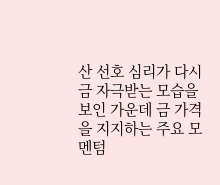산 선호 심리가 다시금 자극받는 모습을 보인 가운데 금 가격을 지지하는 주요 모멘텀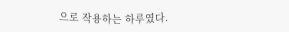으로 작용하는 하루였다.